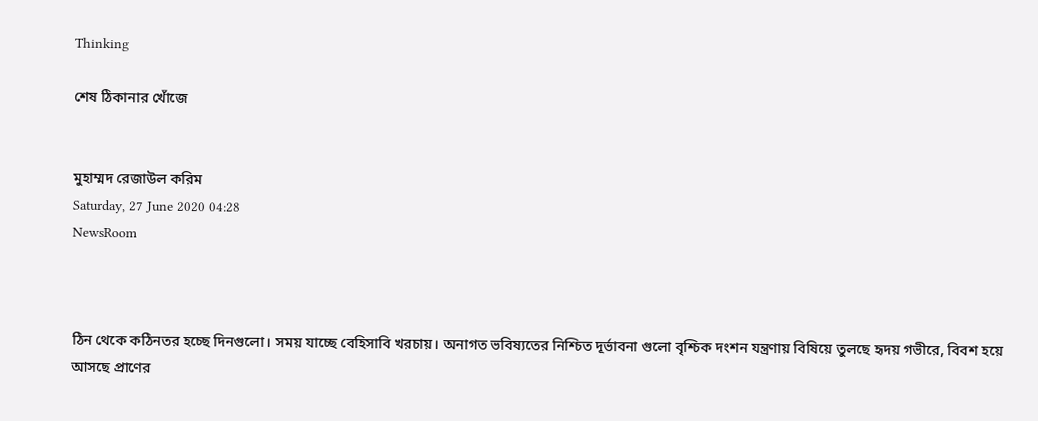Thinking

শেষ ঠিকানার খোঁজে


মুহাম্মদ রেজাউল করিম
Saturday, 27 June 2020 04:28
NewsRoom



ঠিন থেকে কঠিনতর হচ্ছে দিনগুলো। সময় যাচ্ছে বেহিসাবি খরচায়। অনাগত ভবিষ্যতের নিশ্চিত দূর্ভাবনা গুলো বৃশ্চিক দংশন যন্ত্রণায় বিষিয়ে তুলছে হৃদয় গভীরে, বিবশ হয়ে আসছে প্রাণের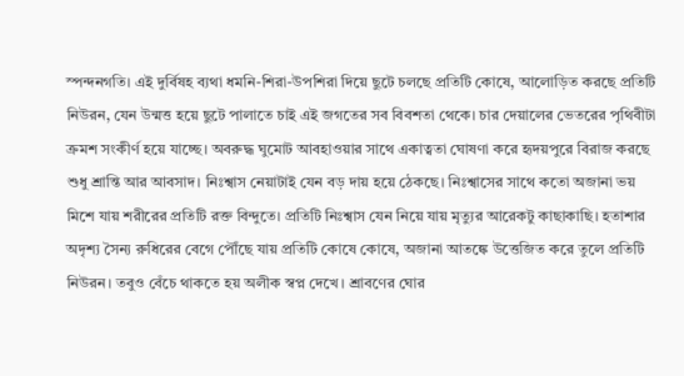স্পন্দনগতি। এই দুর্বিষহ ব্যথা ধমনি-শিরা-উপশিরা দিয়ে ছুটে চলছে প্রতিটি কোষে, আলোড়িত করছে প্রতিটি নিউরন, যেন উন্মত্ত হয়ে ছুটে পালাতে চাই এই জগতের সব বিবশতা থেকে। চার দেয়ালের ভেতরের পৃথিবীটা ক্রমশ সংকীর্ণ হয়ে যাচ্ছে। অবরুদ্ধ ঘুমোট আবহাওয়ার সাথে একাত্বতা ঘোষণা করে হৃদয়পুরে বিরাজ করছে শুধু শ্রান্তি আর আবসাদ। নিঃশ্বাস নেয়াটাই যেন বড় দায় হয়ে ঠেকছে। নিঃশ্বাসের সাথে কতো অজানা ভয় মিশে যায় শরীরের প্রতিটি রক্ত বিন্দুতে। প্রতিটি নিঃশ্বাস যেন নিয়ে যায় মৃত্যুর আরেকটু কাছাকাছি। হতাশার অদৃশ্য সৈন্য রুধিরের বেগে পৌঁছে যায় প্রতিটি কোষে কোষে, অজানা আতঙ্কে উত্তেজিত করে তুলে প্রতিটি নিউরন। তবুও বেঁচে থাকতে হয় অলীক স্বপ্ন দেখে। শ্রাবণের ঘোর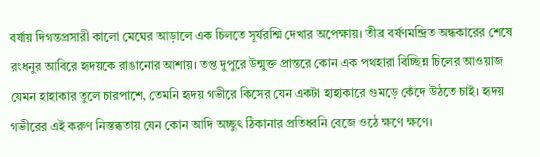বর্ষায় দিগন্তপ্রসারী কালো মেঘের আড়ালে এক চিলতে সূর্যরশ্মি দেখার অপেক্ষায়। তীব্র বর্ষণমন্দ্ৰিত অন্ধকারের শেষে রংধনুর আবিরে হৃদয়কে রাঙানোর আশায়। তপ্ত দুপুরে উন্মুক্ত প্রান্তরে কোন এক পথহারা বিচ্ছিন্ন চিলের আওয়াজ যেমন হাহাকার তুলে চারপাশে, তেমনি হৃদয় গভীরে কিসের যেন একটা হাহাকারে গুমড়ে কেঁদে উঠতে চাই। হৃদয় গভীরের এই করুণ নিস্তব্ধতায় যেন কোন আদি অচ্ছুৎ ঠিকানার প্রতিধ্বনি বেজে ওঠে ক্ষণে ক্ষণে।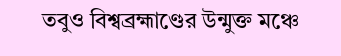তবুও বিশ্বব্রহ্মাণ্ডের উন্মুক্ত মঞ্চে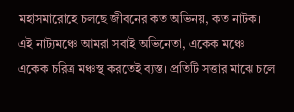মহাসমারোহে চলছে জীবনের কত অভিনয়, কত নাটক। এই নাট্যমঞ্চে আমরা সবাই অভিনেতা, একেক মঞ্চে একেক চরিত্র মঞ্চস্থ করতেই ব্যস্ত। প্রতিটি সত্তার মাঝে চলে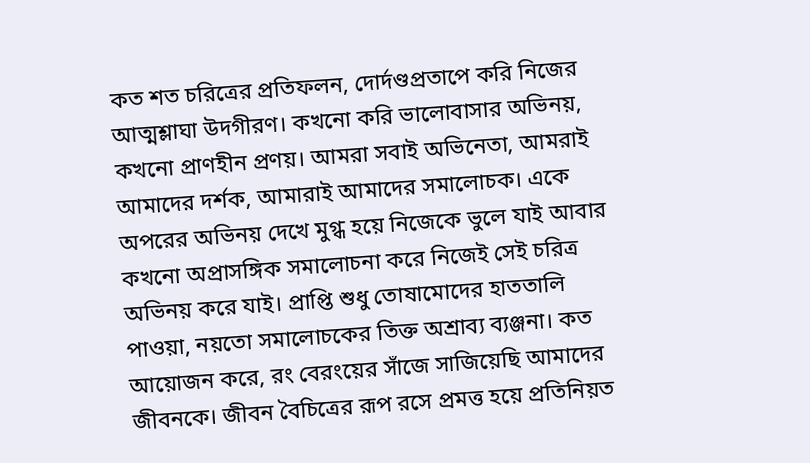কত শত চরিত্রের প্রতিফলন, দোর্দণ্ডপ্রতাপে করি নিজের আত্মশ্লাঘা উদগীরণ। কখনো করি ভালোবাসার অভিনয়, কখনো প্রাণহীন প্রণয়। আমরা সবাই অভিনেতা, আমরাই আমাদের দর্শক, আমারাই আমাদের সমালোচক। একে অপরের অভিনয় দেখে মুগ্ধ হয়ে নিজেকে ভুলে যাই আবার কখনো অপ্রাসঙ্গিক সমালোচনা করে নিজেই সেই চরিত্র অভিনয় করে যাই। প্রাপ্তি শুধু তোষামোদের হাততালি পাওয়া, নয়তো সমালোচকের তিক্ত অশ্রাব্য ব্যঞ্জনা। কত আয়োজন করে, রং বেরংয়ের সাঁজে সাজিয়েছি আমাদের জীবনকে। জীবন বৈচিত্রের রূপ রসে প্রমত্ত হয়ে প্রতিনিয়ত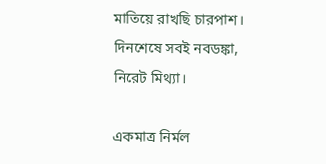মাতিয়ে রাখছি চারপাশ। দিনশেষে সবই নবডঙ্কা, নিরেট মিথ্যা।

একমাত্র নির্মল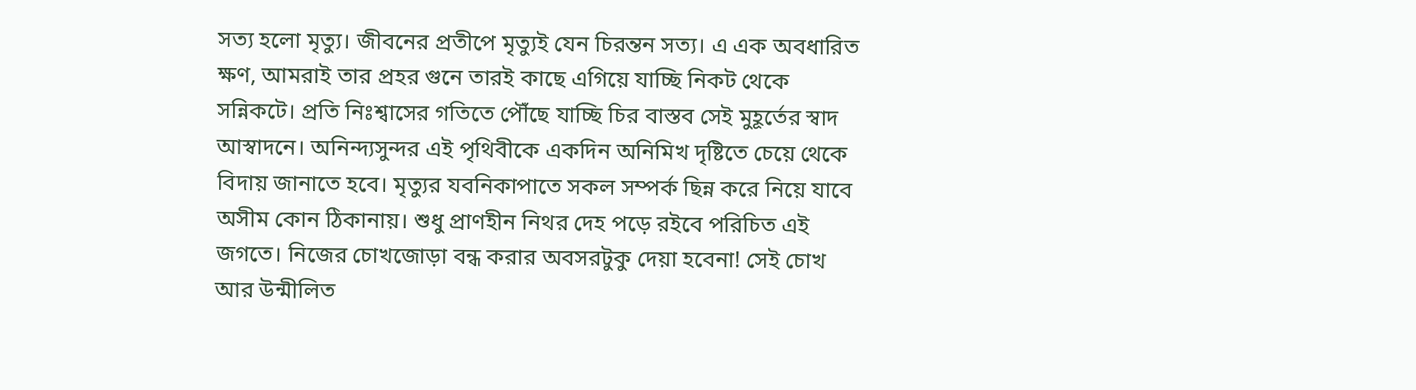সত্য হলো মৃত্যু। জীবনের প্রতীপে মৃত্যুই যেন চিরন্তন সত্য। এ এক অবধারিত ক্ষণ, আমরাই তার প্রহর গুনে তারই কাছে এগিয়ে যাচ্ছি নিকট থেকে সন্নিকটে। প্রতি নিঃশ্বাসের গতিতে পৌঁছে যাচ্ছি চির বাস্তব সেই মুহূর্তের স্বাদ আস্বাদনে। অনিন্দ্যসুন্দর এই পৃথিবীকে একদিন অনিমিখ দৃষ্টিতে চেয়ে থেকে বিদায় জানাতে হবে। মৃত্যুর যবনিকাপাতে সকল সম্পর্ক ছিন্ন করে নিয়ে যাবে অসীম কোন ঠিকানায়। শুধু প্রাণহীন নিথর দেহ পড়ে রইবে পরিচিত এই জগতে। নিজের চোখজোড়া বন্ধ করার অবসরটুকু দেয়া হবেনা! সেই চোখ আর উন্মীলিত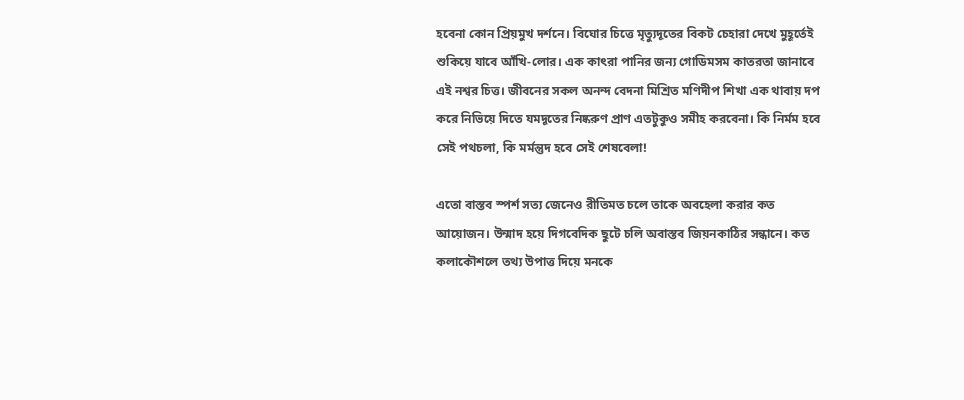হবেনা কোন প্রিয়মুখ দর্শনে। বিঘোর চিত্তে মৃত্যুদূতের বিকট চেহারা দেখে মুহূর্তেই শুকিয়ে যাবে আঁখি-লোর। এক কাৎরা পানির জন্য গোডিমসম কাতরতা জানাবে এই নশ্বর চিত্ত। জীবনের সকল অনন্দ বেদনা মিশ্রিত মণিদীপ শিখা এক থাবায় দপ করে নিভিয়ে দিতে যমদূতের নিষ্করুণ প্রাণ এতটুকুও সমীহ করবেনা। কি নির্মম হবে সেই পথচলা, কি মর্মন্তুদ হবে সেই শেষবেলা!

এতো বাস্তব স্পর্শ সত্য জেনেও রীতিমত চলে তাকে অবহেলা করার কত আয়োজন। উন্মাদ হয়ে দিগবেদিক ছুটে চলি অবাস্তব জিয়নকাঠির সন্ধানে। কত কলাকৌশলে তথ্য উপাত্ত দিয়ে মনকে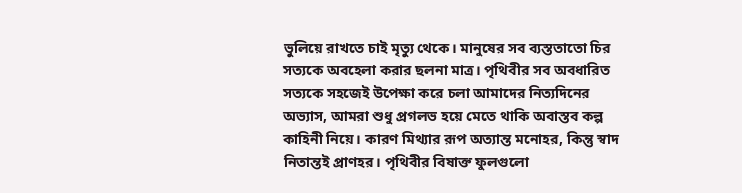ভুলিয়ে রাখতে চাই মৃত্যু থেকে। মানুষের সব ব্যস্ততাতো চির সত্যকে অবহেলা করার ছলনা মাত্র। পৃথিবীর সব অবধারিত সত্যকে সহজেই উপেক্ষা করে চলা আমাদের নিত্যদিনের অভ্যাস, আমরা শুধু প্রগলভ হয়ে মেতে থাকি অবাস্তব কল্প কাহিনী নিয়ে। কারণ মিথ্যার রূপ অত্যান্ত মনোহর, কিন্তু স্বাদ নিতান্তই প্রাণহর। পৃথিবীর বিষাক্ত ফুলগুলো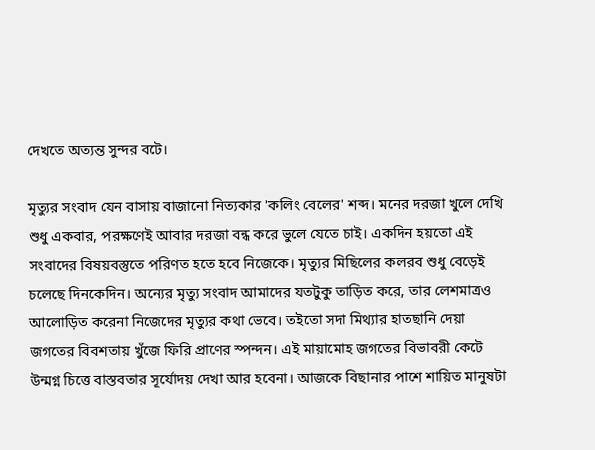দেখতে অত্যন্ত সুন্দর বটে।

মৃত্যুর সংবাদ যেন বাসায় বাজানো নিত্যকার 'কলিং বেলের' শব্দ। মনের দরজা খুলে দেখি শুধু একবার, পরক্ষণেই আবার দরজা বন্ধ করে ভুলে যেতে চাই। একদিন হয়তো এই সংবাদের বিষয়বস্তুতে পরিণত হতে হবে নিজেকে। মৃত্যুর মিছিলের কলরব শুধু বেড়েই চলেছে দিনকেদিন। অন্যের মৃত্যু সংবাদ আমাদের যতটুকু তাড়িত করে, তার লেশমাত্রও আলোড়িত করেনা নিজেদের মৃত্যুর কথা ভেবে। তইতো সদা মিথ্যার হাতছানি দেয়া জগতের বিবশতায় খুঁজে ফিরি প্রাণের স্পন্দন। এই মায়ামোহ জগতের বিভাবরী কেটে উন্মগ্ন চিত্তে বাস্তবতার সূর্যোদয় দেখা আর হবেনা। আজকে বিছানার পাশে শায়িত মানুষটা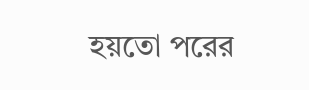হয়তো পরের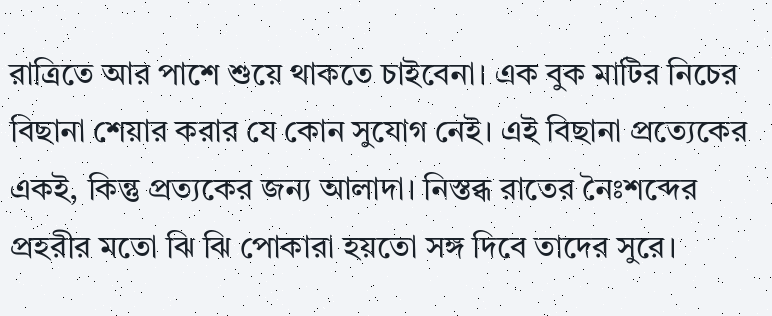রাত্রিতে আর পাশে শুয়ে থাকতে চাইবেনা। এক বুক মাটির নিচের বিছানা শেয়ার করার যে কোন সুযোগ নেই। এই বিছানা প্রত্যেকের একই, কিন্তু প্রত্যকের জন্য আলাদা। নিস্তব্ধ রাতের নৈঃশব্দের প্রহরীর মতো ঝি ঝি পোকারা হয়তো সঙ্গ দিবে তাদের সুরে।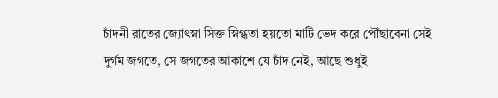চাঁদনী রাতের জ্যোৎস্না সিক্ত স্নিগ্ধতা হয়তো মাটি ভেদ করে পৌঁছাবেনা সেই দুর্গম জগতে, সে জগতের আকাশে যে চাঁদ নেই, আছে শুধুই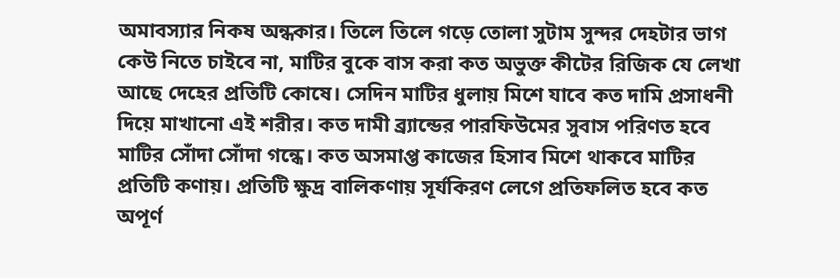অমাবস্যার নিকষ অন্ধকার। তিলে তিলে গড়ে তোলা সুটাম সুন্দর দেহটার ভাগ কেউ নিতে চাইবে না, মাটির বুকে বাস করা কত অভুক্ত কীটের রিজিক যে লেখা আছে দেহের প্রতিটি কোষে। সেদিন মাটির ধুলায় মিশে যাবে কত দামি প্রসাধনী দিয়ে মাখানো এই শরীর। কত দামী ব্র্যান্ডের পারফিউমের সুবাস পরিণত হবে মাটির সোঁদা সোঁদা গন্ধে। কত অসমাপ্ত কাজের হিসাব মিশে থাকবে মাটির প্রতিটি কণায়। প্রতিটি ক্ষুদ্র বালিকণায় সূর্যকিরণ লেগে প্রতিফলিত হবে কত অপূর্ণ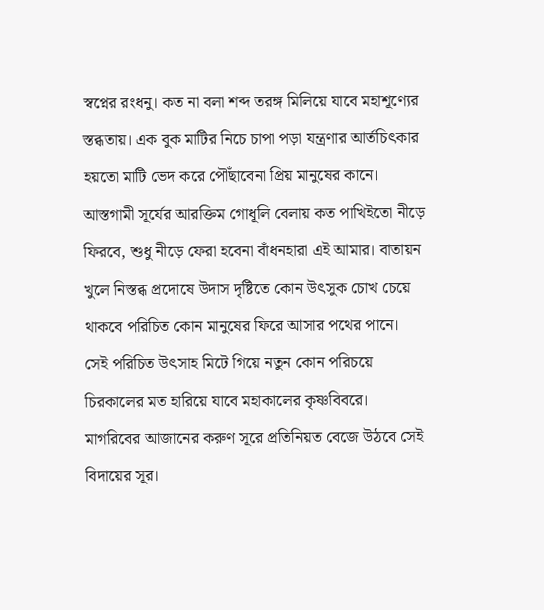স্বপ্নের রংধনু। কত না বলা শব্দ তরঙ্গ মিলিয়ে যাবে মহাশূণ্যের স্তব্ধতায়। এক বুক মাটির নিচে চাপা পড়া যন্ত্রণার আর্তচিৎকার হয়তো মাটি ভেদ করে পৌঁছাবেনা প্রিয় মানুষের কানে। আস্তগামী সূর্যের আরক্তিম গোধূলি বেলায় কত পাখিইতো নীড়ে ফিরবে, শুধু নীড়ে ফেরা হবেনা বাঁধনহারা এই আমার। বাতায়ন খুলে নিস্তব্ধ প্রদোষে উদাস দৃষ্টিতে কোন উৎসুক চোখ চেয়ে থাকবে পরিচিত কোন মানুষের ফিরে আসার পথের পানে। সেই পরিচিত উৎসাহ মিটে গিয়ে নতুন কোন পরিচয়ে চিরকালের মত হারিয়ে যাবে মহাকালের কৃষ্ণবিবরে। মাগরিবের আজানের করুণ সূরে প্রতিনিয়ত বেজে উঠবে সেই বিদায়ের সূর।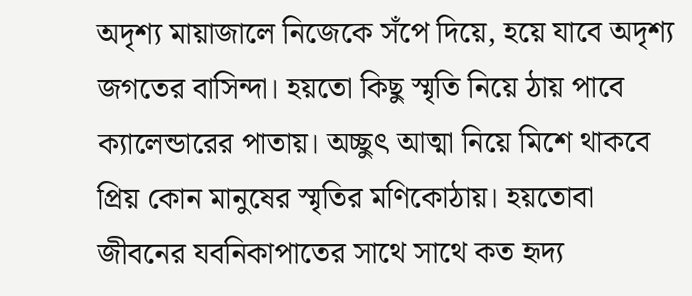অদৃশ্য মায়াজালে নিজেকে সঁপে দিয়ে, হয়ে যাবে অদৃশ্য জগতের বাসিন্দা। হয়তো কিছু স্মৃতি নিয়ে ঠায় পাবে ক্যালেন্ডারের পাতায়। অচ্ছুৎ আত্মা নিয়ে মিশে থাকবে প্রিয় কোন মানুষের স্মৃতির মণিকোঠায়। হয়তোবা জীবনের যবনিকাপাতের সাথে সাথে কত হৃদ্য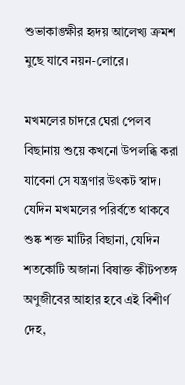শুভাকাঙ্ক্ষীর হৃদয় আলেখ্য ক্রমশ মুছে যাবে নয়ন-লোরে।

মখমলের চাদরে ঘেরা পেলব বিছানায় শুয়ে কখনো উপলব্ধি করা যাবেনা সে যন্ত্রণার উৎকট স্বাদ। যেদিন মখমলের পরির্বতে থাকবে শুষ্ক শক্ত মাটির বিছানা, যেদিন শতকোটি অজানা বিষাক্ত কীটপতঙ্গ অণুজীবের আহার হবে এই বিশীর্ণ দেহ,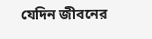যেদিন জীবনের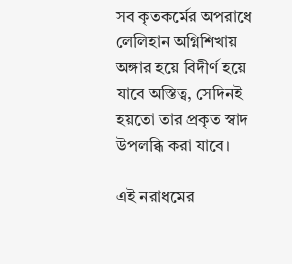সব কৃতকর্মের অপরাধে লেলিহান অগ্নিশিখায় অঙ্গার হয়ে বিদীর্ণ হয়ে যাবে অস্তিত্ব, সেদিনই হয়তো তার প্রকৃত স্বাদ উপলব্ধি করা যাবে।

এই নরাধমের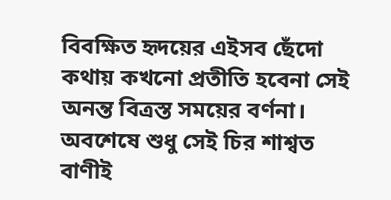বিবক্ষিত হৃদয়ের এইসব ছেঁদো কথায় কখনো প্রতীতি হবেনা সেই অনন্ত বিত্রস্ত সময়ের বর্ণনা। অবশেষে শুধু সেই চির শাশ্বত বাণীই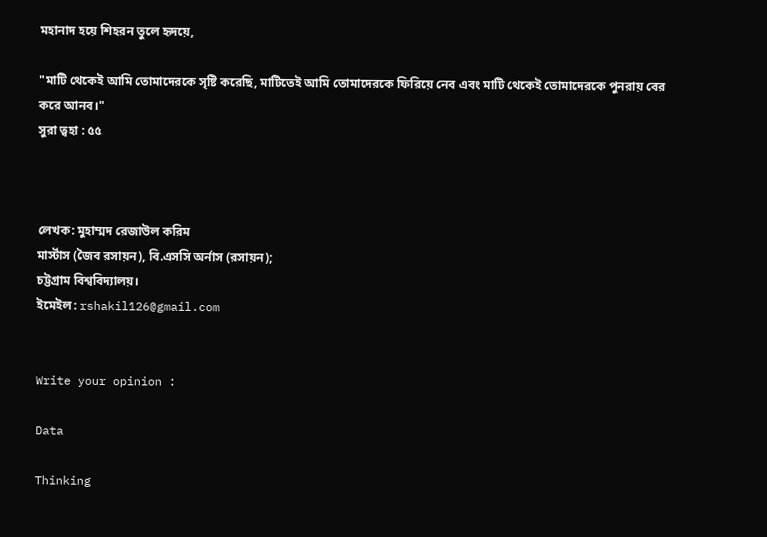মহানাদ হয়ে শিহরন তুলে হৃদয়ে,

"মাটি থেকেই আমি তোমাদেরকে সৃষ্টি করেছি, মাটিতেই আমি তোমাদেরকে ফিরিয়ে নেব এবং মাটি থেকেই তোমাদেরকে পুনরায় বের করে আনব।"
সুরা ত্বহা : ৫৫



লেখক: মুহাম্মদ রেজাউল করিম
মার্স্টাস (জৈব রসায়ন), বি.এসসি অর্নাস (রসায়ন);
চট্টগ্রাম বিশ্ববিদ্যালয়।
ইমেইল: rshakil126@gmail.com


Write your opinion :

Data

Thinking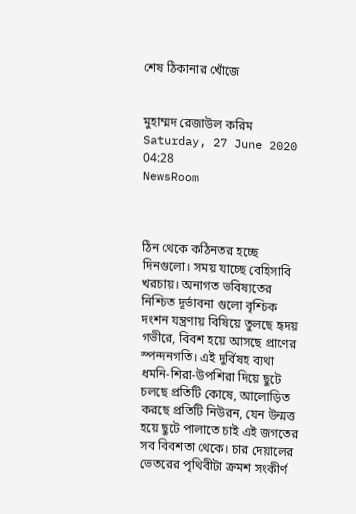শেষ ঠিকানার খোঁজে


মুহাম্মদ রেজাউল করিম
Saturday, 27 June 2020 04:28
NewsRoom



ঠিন থেকে কঠিনতর হচ্ছে দিনগুলো। সময় যাচ্ছে বেহিসাবি খরচায়। অনাগত ভবিষ্যতের নিশ্চিত দূর্ভাবনা গুলো বৃশ্চিক দংশন যন্ত্রণায় বিষিয়ে তুলছে হৃদয় গভীরে, বিবশ হয়ে আসছে প্রাণের স্পন্দনগতি। এই দুর্বিষহ ব্যথা ধমনি-শিরা-উপশিরা দিয়ে ছুটে চলছে প্রতিটি কোষে, আলোড়িত করছে প্রতিটি নিউরন, যেন উন্মত্ত হয়ে ছুটে পালাতে চাই এই জগতের সব বিবশতা থেকে। চার দেয়ালের ভেতরের পৃথিবীটা ক্রমশ সংকীর্ণ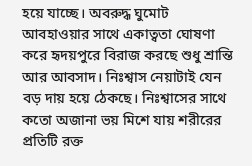হয়ে যাচ্ছে। অবরুদ্ধ ঘুমোট আবহাওয়ার সাথে একাত্বতা ঘোষণা করে হৃদয়পুরে বিরাজ করছে শুধু শ্রান্তি আর আবসাদ। নিঃশ্বাস নেয়াটাই যেন বড় দায় হয়ে ঠেকছে। নিঃশ্বাসের সাথে কতো অজানা ভয় মিশে যায় শরীরের প্রতিটি রক্ত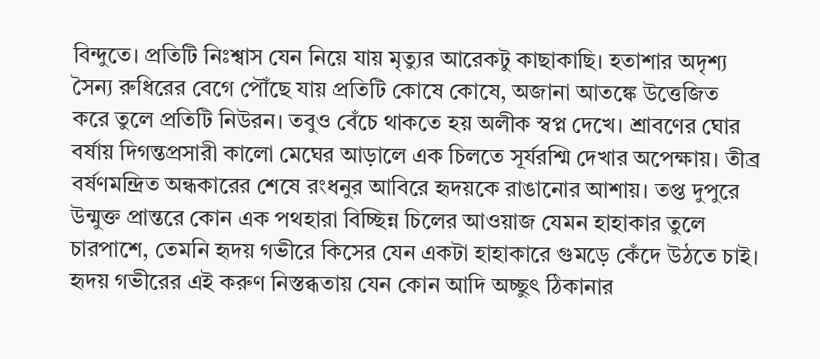বিন্দুতে। প্রতিটি নিঃশ্বাস যেন নিয়ে যায় মৃত্যুর আরেকটু কাছাকাছি। হতাশার অদৃশ্য সৈন্য রুধিরের বেগে পৌঁছে যায় প্রতিটি কোষে কোষে, অজানা আতঙ্কে উত্তেজিত করে তুলে প্রতিটি নিউরন। তবুও বেঁচে থাকতে হয় অলীক স্বপ্ন দেখে। শ্রাবণের ঘোর বর্ষায় দিগন্তপ্রসারী কালো মেঘের আড়ালে এক চিলতে সূর্যরশ্মি দেখার অপেক্ষায়। তীব্র বর্ষণমন্দ্ৰিত অন্ধকারের শেষে রংধনুর আবিরে হৃদয়কে রাঙানোর আশায়। তপ্ত দুপুরে উন্মুক্ত প্রান্তরে কোন এক পথহারা বিচ্ছিন্ন চিলের আওয়াজ যেমন হাহাকার তুলে চারপাশে, তেমনি হৃদয় গভীরে কিসের যেন একটা হাহাকারে গুমড়ে কেঁদে উঠতে চাই। হৃদয় গভীরের এই করুণ নিস্তব্ধতায় যেন কোন আদি অচ্ছুৎ ঠিকানার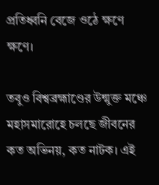প্রতিধ্বনি বেজে ওঠে ক্ষণে ক্ষণে।

তবুও বিশ্বব্রহ্মাণ্ডের উন্মুক্ত মঞ্চে মহাসমারোহে চলছে জীবনের কত অভিনয়, কত নাটক। এই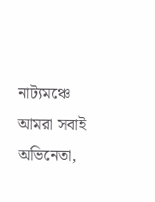নাট্যমঞ্চে আমরা সবাই অভিনেতা,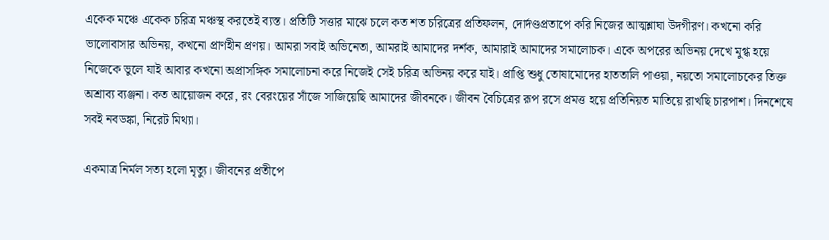একেক মঞ্চে একেক চরিত্র মঞ্চস্থ করতেই ব্যস্ত। প্রতিটি সত্তার মাঝে চলে কত শত চরিত্রের প্রতিফলন, দোর্দণ্ডপ্রতাপে করি নিজের আত্মশ্লাঘা উদগীরণ। কখনো করি ভালোবাসার অভিনয়, কখনো প্রাণহীন প্রণয়। আমরা সবাই অভিনেতা, আমরাই আমাদের দর্শক, আমারাই আমাদের সমালোচক। একে অপরের অভিনয় দেখে মুগ্ধ হয়ে নিজেকে ভুলে যাই আবার কখনো অপ্রাসঙ্গিক সমালোচনা করে নিজেই সেই চরিত্র অভিনয় করে যাই। প্রাপ্তি শুধু তোষামোদের হাততালি পাওয়া, নয়তো সমালোচকের তিক্ত অশ্রাব্য ব্যঞ্জনা। কত আয়োজন করে, রং বেরংয়ের সাঁজে সাজিয়েছি আমাদের জীবনকে। জীবন বৈচিত্রের রূপ রসে প্রমত্ত হয়ে প্রতিনিয়ত মাতিয়ে রাখছি চারপাশ। দিনশেষে সবই নবডঙ্কা, নিরেট মিথ্যা।

একমাত্র নির্মল সত্য হলো মৃত্যু। জীবনের প্রতীপে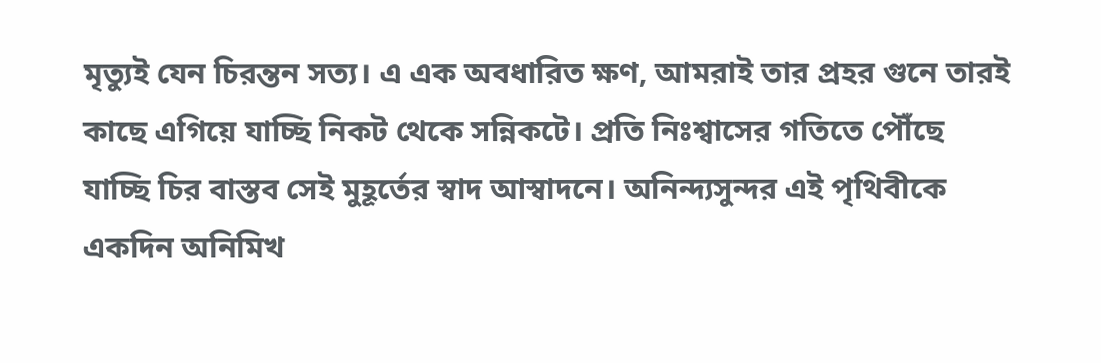মৃত্যুই যেন চিরন্তন সত্য। এ এক অবধারিত ক্ষণ, আমরাই তার প্রহর গুনে তারই কাছে এগিয়ে যাচ্ছি নিকট থেকে সন্নিকটে। প্রতি নিঃশ্বাসের গতিতে পৌঁছে যাচ্ছি চির বাস্তব সেই মুহূর্তের স্বাদ আস্বাদনে। অনিন্দ্যসুন্দর এই পৃথিবীকে একদিন অনিমিখ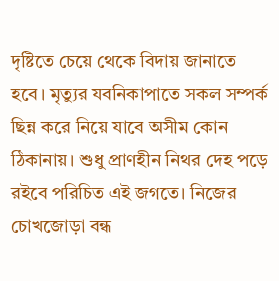দৃষ্টিতে চেয়ে থেকে বিদায় জানাতে হবে। মৃত্যুর যবনিকাপাতে সকল সম্পর্ক ছিন্ন করে নিয়ে যাবে অসীম কোন ঠিকানায়। শুধু প্রাণহীন নিথর দেহ পড়ে রইবে পরিচিত এই জগতে। নিজের চোখজোড়া বন্ধ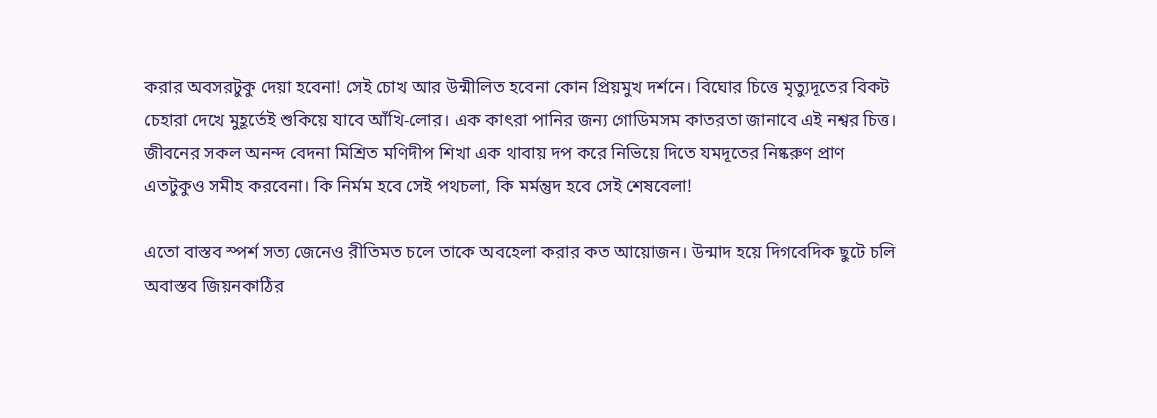করার অবসরটুকু দেয়া হবেনা! সেই চোখ আর উন্মীলিত হবেনা কোন প্রিয়মুখ দর্শনে। বিঘোর চিত্তে মৃত্যুদূতের বিকট চেহারা দেখে মুহূর্তেই শুকিয়ে যাবে আঁখি-লোর। এক কাৎরা পানির জন্য গোডিমসম কাতরতা জানাবে এই নশ্বর চিত্ত। জীবনের সকল অনন্দ বেদনা মিশ্রিত মণিদীপ শিখা এক থাবায় দপ করে নিভিয়ে দিতে যমদূতের নিষ্করুণ প্রাণ এতটুকুও সমীহ করবেনা। কি নির্মম হবে সেই পথচলা, কি মর্মন্তুদ হবে সেই শেষবেলা!

এতো বাস্তব স্পর্শ সত্য জেনেও রীতিমত চলে তাকে অবহেলা করার কত আয়োজন। উন্মাদ হয়ে দিগবেদিক ছুটে চলি অবাস্তব জিয়নকাঠির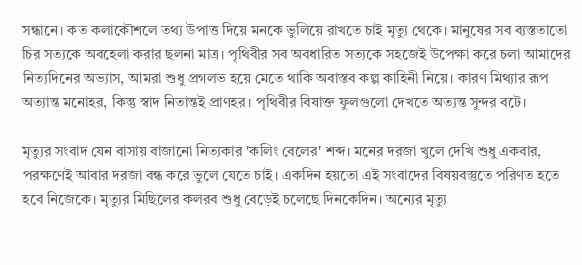সন্ধানে। কত কলাকৌশলে তথ্য উপাত্ত দিয়ে মনকে ভুলিয়ে রাখতে চাই মৃত্যু থেকে। মানুষের সব ব্যস্ততাতো চির সত্যকে অবহেলা করার ছলনা মাত্র। পৃথিবীর সব অবধারিত সত্যকে সহজেই উপেক্ষা করে চলা আমাদের নিত্যদিনের অভ্যাস, আমরা শুধু প্রগলভ হয়ে মেতে থাকি অবাস্তব কল্প কাহিনী নিয়ে। কারণ মিথ্যার রূপ অত্যান্ত মনোহর, কিন্তু স্বাদ নিতান্তই প্রাণহর। পৃথিবীর বিষাক্ত ফুলগুলো দেখতে অত্যন্ত সুন্দর বটে।

মৃত্যুর সংবাদ যেন বাসায় বাজানো নিত্যকার 'কলিং বেলের' শব্দ। মনের দরজা খুলে দেখি শুধু একবার, পরক্ষণেই আবার দরজা বন্ধ করে ভুলে যেতে চাই। একদিন হয়তো এই সংবাদের বিষয়বস্তুতে পরিণত হতে হবে নিজেকে। মৃত্যুর মিছিলের কলরব শুধু বেড়েই চলেছে দিনকেদিন। অন্যের মৃত্যু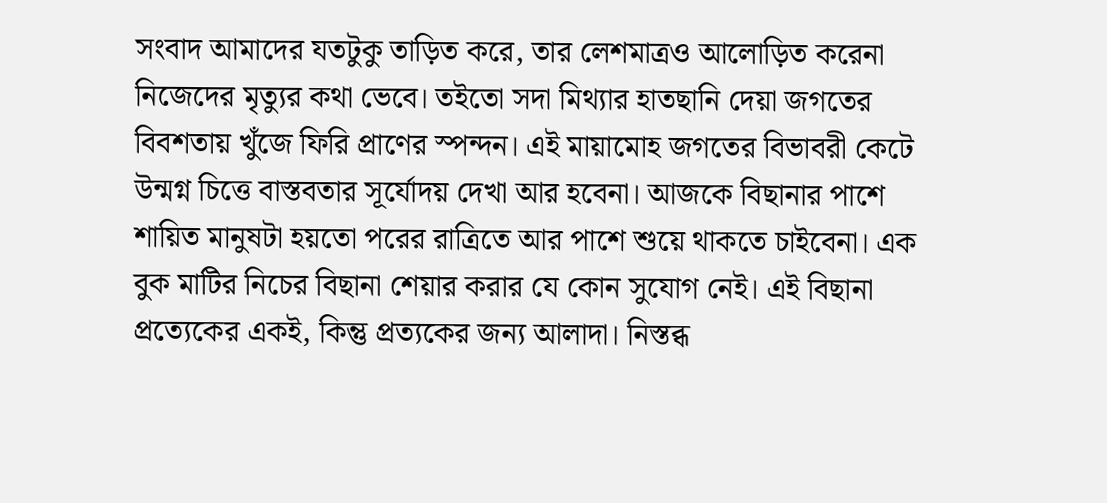সংবাদ আমাদের যতটুকু তাড়িত করে, তার লেশমাত্রও আলোড়িত করেনা নিজেদের মৃত্যুর কথা ভেবে। তইতো সদা মিথ্যার হাতছানি দেয়া জগতের বিবশতায় খুঁজে ফিরি প্রাণের স্পন্দন। এই মায়ামোহ জগতের বিভাবরী কেটে উন্মগ্ন চিত্তে বাস্তবতার সূর্যোদয় দেখা আর হবেনা। আজকে বিছানার পাশে শায়িত মানুষটা হয়তো পরের রাত্রিতে আর পাশে শুয়ে থাকতে চাইবেনা। এক বুক মাটির নিচের বিছানা শেয়ার করার যে কোন সুযোগ নেই। এই বিছানা প্রত্যেকের একই, কিন্তু প্রত্যকের জন্য আলাদা। নিস্তব্ধ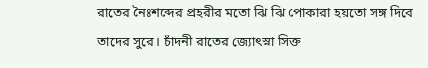রাতের নৈঃশব্দের প্রহরীর মতো ঝি ঝি পোকারা হয়তো সঙ্গ দিবে তাদের সুরে। চাঁদনী রাতের জ্যোৎস্না সিক্ত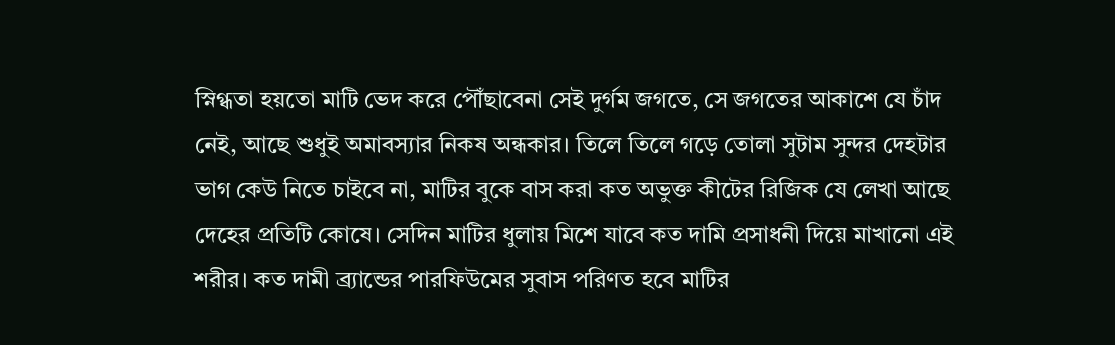স্নিগ্ধতা হয়তো মাটি ভেদ করে পৌঁছাবেনা সেই দুর্গম জগতে, সে জগতের আকাশে যে চাঁদ নেই, আছে শুধুই অমাবস্যার নিকষ অন্ধকার। তিলে তিলে গড়ে তোলা সুটাম সুন্দর দেহটার ভাগ কেউ নিতে চাইবে না, মাটির বুকে বাস করা কত অভুক্ত কীটের রিজিক যে লেখা আছে দেহের প্রতিটি কোষে। সেদিন মাটির ধুলায় মিশে যাবে কত দামি প্রসাধনী দিয়ে মাখানো এই শরীর। কত দামী ব্র্যান্ডের পারফিউমের সুবাস পরিণত হবে মাটির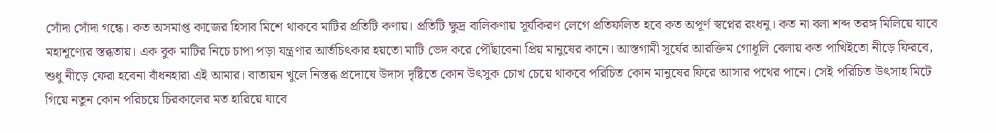সোঁদা সোঁদা গন্ধে। কত অসমাপ্ত কাজের হিসাব মিশে থাকবে মাটির প্রতিটি কণায়। প্রতিটি ক্ষুদ্র বালিকণায় সূর্যকিরণ লেগে প্রতিফলিত হবে কত অপূর্ণ স্বপ্নের রংধনু। কত না বলা শব্দ তরঙ্গ মিলিয়ে যাবে মহাশূণ্যের স্তব্ধতায়। এক বুক মাটির নিচে চাপা পড়া যন্ত্রণার আর্তচিৎকার হয়তো মাটি ভেদ করে পৌঁছাবেনা প্রিয় মানুষের কানে। আস্তগামী সূর্যের আরক্তিম গোধূলি বেলায় কত পাখিইতো নীড়ে ফিরবে, শুধু নীড়ে ফেরা হবেনা বাঁধনহারা এই আমার। বাতায়ন খুলে নিস্তব্ধ প্রদোষে উদাস দৃষ্টিতে কোন উৎসুক চোখ চেয়ে থাকবে পরিচিত কোন মানুষের ফিরে আসার পথের পানে। সেই পরিচিত উৎসাহ মিটে গিয়ে নতুন কোন পরিচয়ে চিরকালের মত হারিয়ে যাবে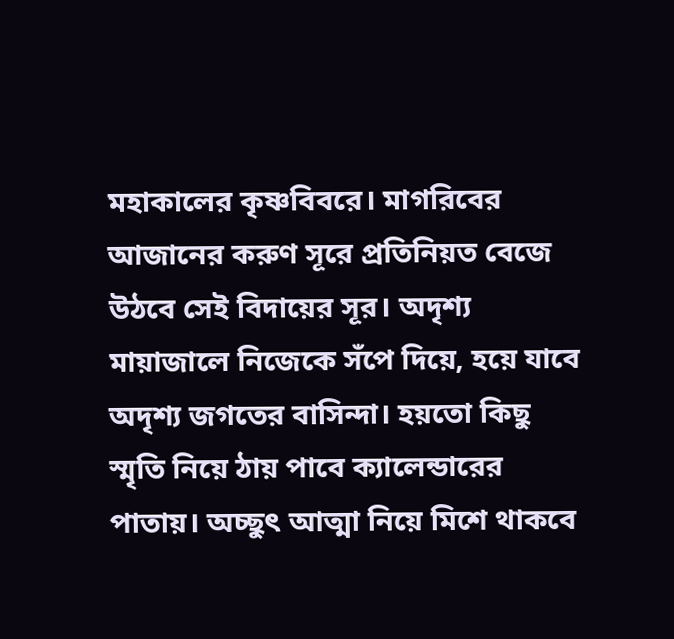মহাকালের কৃষ্ণবিবরে। মাগরিবের আজানের করুণ সূরে প্রতিনিয়ত বেজে উঠবে সেই বিদায়ের সূর। অদৃশ্য মায়াজালে নিজেকে সঁপে দিয়ে, হয়ে যাবে অদৃশ্য জগতের বাসিন্দা। হয়তো কিছু স্মৃতি নিয়ে ঠায় পাবে ক্যালেন্ডারের পাতায়। অচ্ছুৎ আত্মা নিয়ে মিশে থাকবে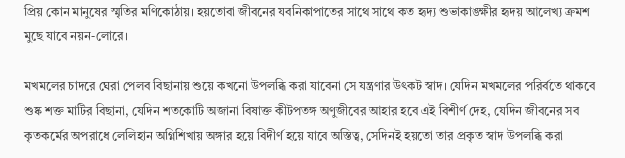প্রিয় কোন মানুষের স্মৃতির মণিকোঠায়। হয়তোবা জীবনের যবনিকাপাতের সাথে সাথে কত হৃদ্য শুভাকাঙ্ক্ষীর হৃদয় আলেখ্য ক্রমশ মুছে যাবে নয়ন-লোরে।

মখমলের চাদরে ঘেরা পেলব বিছানায় শুয়ে কখনো উপলব্ধি করা যাবেনা সে যন্ত্রণার উৎকট স্বাদ। যেদিন মখমলের পরির্বতে থাকবে শুষ্ক শক্ত মাটির বিছানা, যেদিন শতকোটি অজানা বিষাক্ত কীটপতঙ্গ অণুজীবের আহার হবে এই বিশীর্ণ দেহ, যেদিন জীবনের সব কৃতকর্মের অপরাধে লেলিহান অগ্নিশিখায় অঙ্গার হয়ে বিদীর্ণ হয়ে যাবে অস্তিত্ব, সেদিনই হয়তো তার প্রকৃত স্বাদ উপলব্ধি করা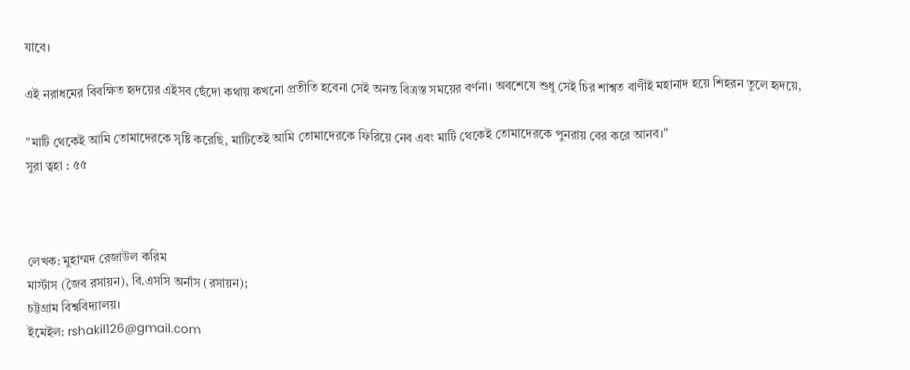যাবে।

এই নরাধমের বিবক্ষিত হৃদয়ের এইসব ছেঁদো কথায় কখনো প্রতীতি হবেনা সেই অনন্ত বিত্রস্ত সময়ের বর্ণনা। অবশেষে শুধু সেই চির শাশ্বত বাণীই মহানাদ হয়ে শিহরন তুলে হৃদয়ে,

"মাটি থেকেই আমি তোমাদেরকে সৃষ্টি করেছি, মাটিতেই আমি তোমাদেরকে ফিরিয়ে নেব এবং মাটি থেকেই তোমাদেরকে পুনরায় বের করে আনব।"
সুরা ত্বহা : ৫৫



লেখক: মুহাম্মদ রেজাউল করিম
মার্স্টাস (জৈব রসায়ন), বি.এসসি অর্নাস (রসায়ন);
চট্টগ্রাম বিশ্ববিদ্যালয়।
ইমেইল: rshakil126@gmail.com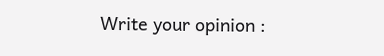Write your opinion :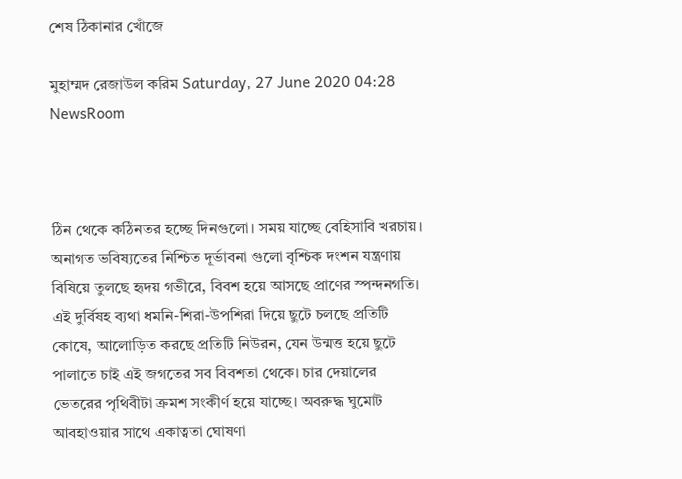শেষ ঠিকানার খোঁজে

মুহাম্মদ রেজাউল করিম Saturday, 27 June 2020 04:28 NewsRoom



ঠিন থেকে কঠিনতর হচ্ছে দিনগুলো। সময় যাচ্ছে বেহিসাবি খরচায়। অনাগত ভবিষ্যতের নিশ্চিত দূর্ভাবনা গুলো বৃশ্চিক দংশন যন্ত্রণায় বিষিয়ে তুলছে হৃদয় গভীরে, বিবশ হয়ে আসছে প্রাণের স্পন্দনগতি। এই দুর্বিষহ ব্যথা ধমনি-শিরা-উপশিরা দিয়ে ছুটে চলছে প্রতিটি কোষে, আলোড়িত করছে প্রতিটি নিউরন, যেন উন্মত্ত হয়ে ছুটে পালাতে চাই এই জগতের সব বিবশতা থেকে। চার দেয়ালের ভেতরের পৃথিবীটা ক্রমশ সংকীর্ণ হয়ে যাচ্ছে। অবরুদ্ধ ঘুমোট আবহাওয়ার সাথে একাত্বতা ঘোষণা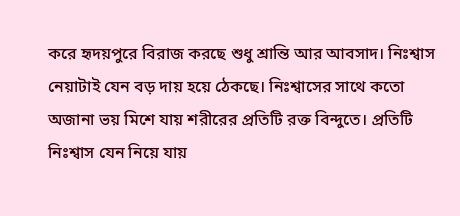করে হৃদয়পুরে বিরাজ করছে শুধু শ্রান্তি আর আবসাদ। নিঃশ্বাস নেয়াটাই যেন বড় দায় হয়ে ঠেকছে। নিঃশ্বাসের সাথে কতো অজানা ভয় মিশে যায় শরীরের প্রতিটি রক্ত বিন্দুতে। প্রতিটি নিঃশ্বাস যেন নিয়ে যায়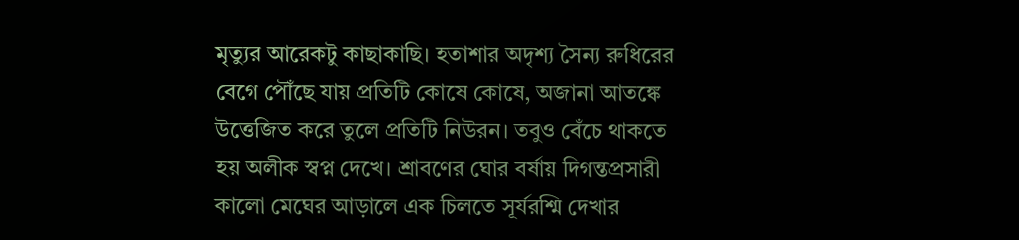মৃত্যুর আরেকটু কাছাকাছি। হতাশার অদৃশ্য সৈন্য রুধিরের বেগে পৌঁছে যায় প্রতিটি কোষে কোষে, অজানা আতঙ্কে উত্তেজিত করে তুলে প্রতিটি নিউরন। তবুও বেঁচে থাকতে হয় অলীক স্বপ্ন দেখে। শ্রাবণের ঘোর বর্ষায় দিগন্তপ্রসারী কালো মেঘের আড়ালে এক চিলতে সূর্যরশ্মি দেখার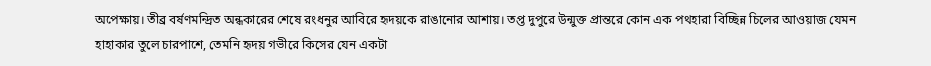অপেক্ষায়। তীব্র বর্ষণমন্দ্ৰিত অন্ধকারের শেষে রংধনুর আবিরে হৃদয়কে রাঙানোর আশায়। তপ্ত দুপুরে উন্মুক্ত প্রান্তরে কোন এক পথহারা বিচ্ছিন্ন চিলের আওয়াজ যেমন হাহাকার তুলে চারপাশে, তেমনি হৃদয় গভীরে কিসের যেন একটা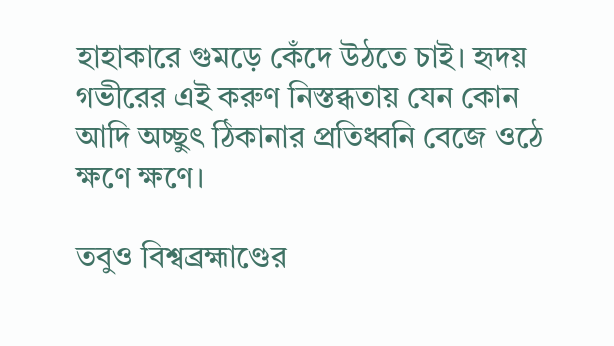হাহাকারে গুমড়ে কেঁদে উঠতে চাই। হৃদয় গভীরের এই করুণ নিস্তব্ধতায় যেন কোন আদি অচ্ছুৎ ঠিকানার প্রতিধ্বনি বেজে ওঠে ক্ষণে ক্ষণে।

তবুও বিশ্বব্রহ্মাণ্ডের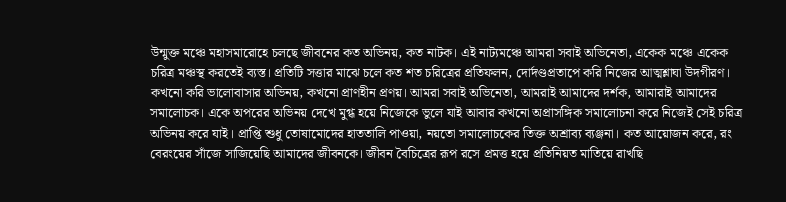উন্মুক্ত মঞ্চে মহাসমারোহে চলছে জীবনের কত অভিনয়, কত নাটক। এই নাট্যমঞ্চে আমরা সবাই অভিনেতা, একেক মঞ্চে একেক চরিত্র মঞ্চস্থ করতেই ব্যস্ত। প্রতিটি সত্তার মাঝে চলে কত শত চরিত্রের প্রতিফলন, দোর্দণ্ডপ্রতাপে করি নিজের আত্মশ্লাঘা উদগীরণ। কখনো করি ভালোবাসার অভিনয়, কখনো প্রাণহীন প্রণয়। আমরা সবাই অভিনেতা, আমরাই আমাদের দর্শক, আমারাই আমাদের সমালোচক। একে অপরের অভিনয় দেখে মুগ্ধ হয়ে নিজেকে ভুলে যাই আবার কখনো অপ্রাসঙ্গিক সমালোচনা করে নিজেই সেই চরিত্র অভিনয় করে যাই। প্রাপ্তি শুধু তোষামোদের হাততালি পাওয়া, নয়তো সমালোচকের তিক্ত অশ্রাব্য ব্যঞ্জনা। কত আয়োজন করে, রং বেরংয়ের সাঁজে সাজিয়েছি আমাদের জীবনকে। জীবন বৈচিত্রের রূপ রসে প্রমত্ত হয়ে প্রতিনিয়ত মাতিয়ে রাখছি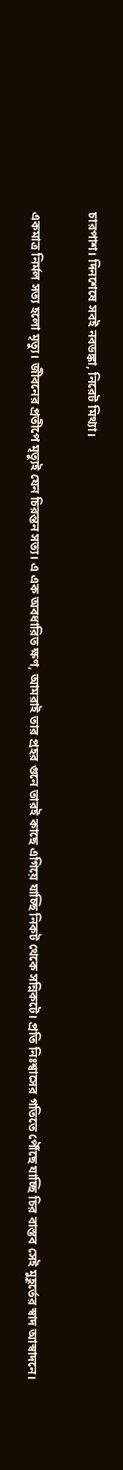চারপাশ। দিনশেষে সবই নবডঙ্কা, নিরেট মিথ্যা।

একমাত্র নির্মল সত্য হলো মৃত্যু। জীবনের প্রতীপে মৃত্যুই যেন চিরন্তন সত্য। এ এক অবধারিত ক্ষণ, আমরাই তার প্রহর গুনে তারই কাছে এগিয়ে যাচ্ছি নিকট থেকে সন্নিকটে। প্রতি নিঃশ্বাসের গতিতে পৌঁছে যাচ্ছি চির বাস্তব সেই মুহূর্তের স্বাদ আস্বাদনে।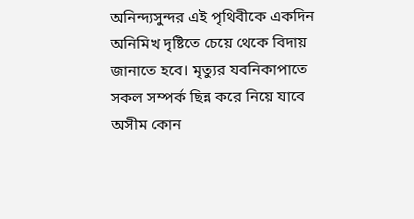অনিন্দ্যসুন্দর এই পৃথিবীকে একদিন অনিমিখ দৃষ্টিতে চেয়ে থেকে বিদায় জানাতে হবে। মৃত্যুর যবনিকাপাতে সকল সম্পর্ক ছিন্ন করে নিয়ে যাবে অসীম কোন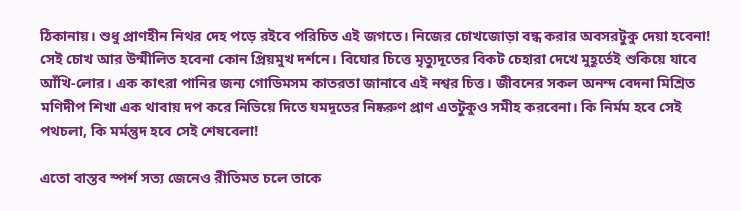ঠিকানায়। শুধু প্রাণহীন নিথর দেহ পড়ে রইবে পরিচিত এই জগতে। নিজের চোখজোড়া বন্ধ করার অবসরটুকু দেয়া হবেনা! সেই চোখ আর উন্মীলিত হবেনা কোন প্রিয়মুখ দর্শনে। বিঘোর চিত্তে মৃত্যুদূতের বিকট চেহারা দেখে মুহূর্তেই শুকিয়ে যাবে আঁখি-লোর। এক কাৎরা পানির জন্য গোডিমসম কাতরতা জানাবে এই নশ্বর চিত্ত। জীবনের সকল অনন্দ বেদনা মিশ্রিত মণিদীপ শিখা এক থাবায় দপ করে নিভিয়ে দিতে যমদূতের নিষ্করুণ প্রাণ এতটুকুও সমীহ করবেনা। কি নির্মম হবে সেই পথচলা, কি মর্মন্তুদ হবে সেই শেষবেলা!

এতো বাস্তব স্পর্শ সত্য জেনেও রীতিমত চলে তাকে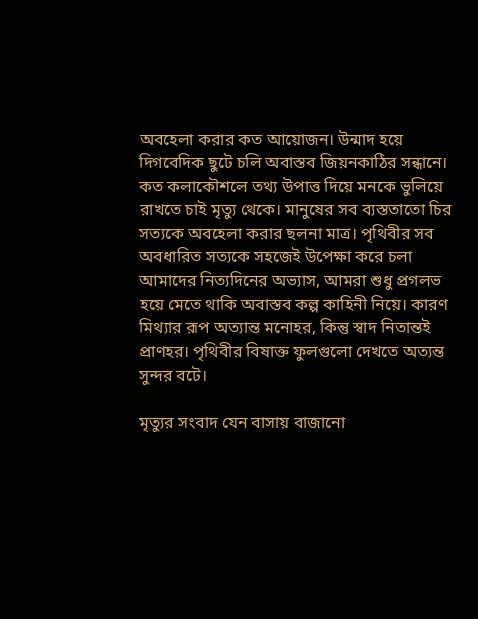অবহেলা করার কত আয়োজন। উন্মাদ হয়ে দিগবেদিক ছুটে চলি অবাস্তব জিয়নকাঠির সন্ধানে। কত কলাকৌশলে তথ্য উপাত্ত দিয়ে মনকে ভুলিয়ে রাখতে চাই মৃত্যু থেকে। মানুষের সব ব্যস্ততাতো চির সত্যকে অবহেলা করার ছলনা মাত্র। পৃথিবীর সব অবধারিত সত্যকে সহজেই উপেক্ষা করে চলা আমাদের নিত্যদিনের অভ্যাস, আমরা শুধু প্রগলভ হয়ে মেতে থাকি অবাস্তব কল্প কাহিনী নিয়ে। কারণ মিথ্যার রূপ অত্যান্ত মনোহর, কিন্তু স্বাদ নিতান্তই প্রাণহর। পৃথিবীর বিষাক্ত ফুলগুলো দেখতে অত্যন্ত সুন্দর বটে।

মৃত্যুর সংবাদ যেন বাসায় বাজানো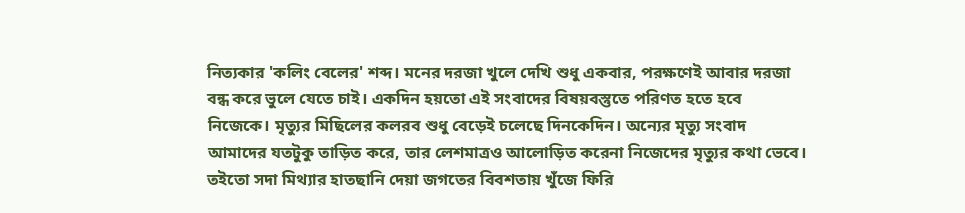নিত্যকার 'কলিং বেলের' শব্দ। মনের দরজা খুলে দেখি শুধু একবার, পরক্ষণেই আবার দরজা বন্ধ করে ভুলে যেতে চাই। একদিন হয়তো এই সংবাদের বিষয়বস্তুতে পরিণত হতে হবে নিজেকে। মৃত্যুর মিছিলের কলরব শুধু বেড়েই চলেছে দিনকেদিন। অন্যের মৃত্যু সংবাদ আমাদের যতটুকু তাড়িত করে, তার লেশমাত্রও আলোড়িত করেনা নিজেদের মৃত্যুর কথা ভেবে। তইতো সদা মিথ্যার হাতছানি দেয়া জগতের বিবশতায় খুঁজে ফিরি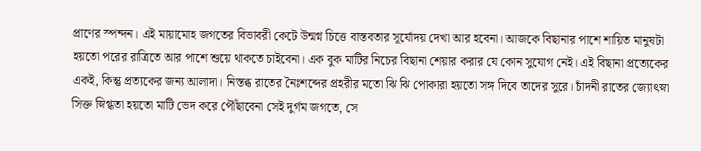প্রাণের স্পন্দন। এই মায়ামোহ জগতের বিভাবরী কেটে উন্মগ্ন চিত্তে বাস্তবতার সূর্যোদয় দেখা আর হবেনা। আজকে বিছানার পাশে শায়িত মানুষটা হয়তো পরের রাত্রিতে আর পাশে শুয়ে থাকতে চাইবেনা। এক বুক মাটির নিচের বিছানা শেয়ার করার যে কোন সুযোগ নেই। এই বিছানা প্রত্যেকের একই, কিন্তু প্রত্যকের জন্য আলাদা। নিস্তব্ধ রাতের নৈঃশব্দের প্রহরীর মতো ঝি ঝি পোকারা হয়তো সঙ্গ দিবে তাদের সুরে। চাঁদনী রাতের জ্যোৎস্না সিক্ত স্নিগ্ধতা হয়তো মাটি ভেদ করে পৌঁছাবেনা সেই দুর্গম জগতে, সে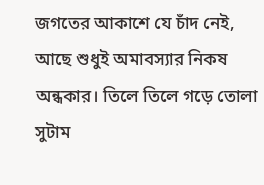জগতের আকাশে যে চাঁদ নেই, আছে শুধুই অমাবস্যার নিকষ অন্ধকার। তিলে তিলে গড়ে তোলা সুটাম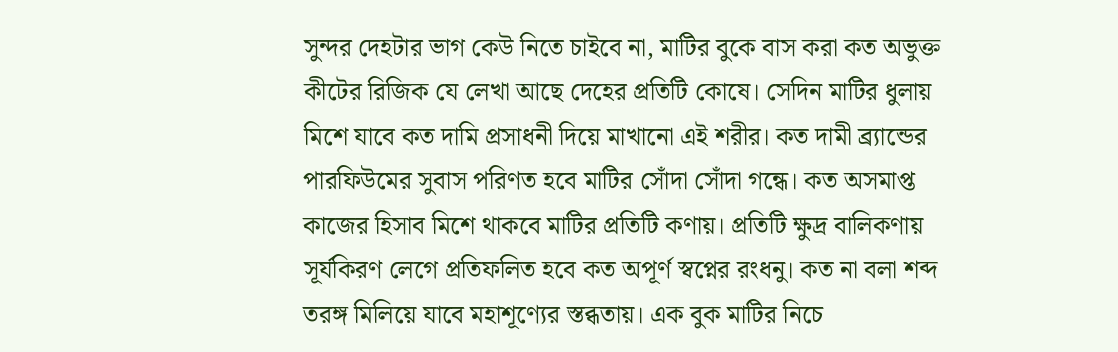সুন্দর দেহটার ভাগ কেউ নিতে চাইবে না, মাটির বুকে বাস করা কত অভুক্ত কীটের রিজিক যে লেখা আছে দেহের প্রতিটি কোষে। সেদিন মাটির ধুলায় মিশে যাবে কত দামি প্রসাধনী দিয়ে মাখানো এই শরীর। কত দামী ব্র্যান্ডের পারফিউমের সুবাস পরিণত হবে মাটির সোঁদা সোঁদা গন্ধে। কত অসমাপ্ত কাজের হিসাব মিশে থাকবে মাটির প্রতিটি কণায়। প্রতিটি ক্ষুদ্র বালিকণায় সূর্যকিরণ লেগে প্রতিফলিত হবে কত অপূর্ণ স্বপ্নের রংধনু। কত না বলা শব্দ তরঙ্গ মিলিয়ে যাবে মহাশূণ্যের স্তব্ধতায়। এক বুক মাটির নিচে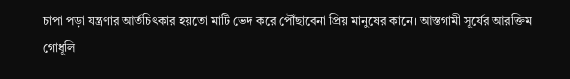চাপা পড়া যন্ত্রণার আর্তচিৎকার হয়তো মাটি ভেদ করে পৌঁছাবেনা প্রিয় মানুষের কানে। আস্তগামী সূর্যের আরক্তিম গোধূলি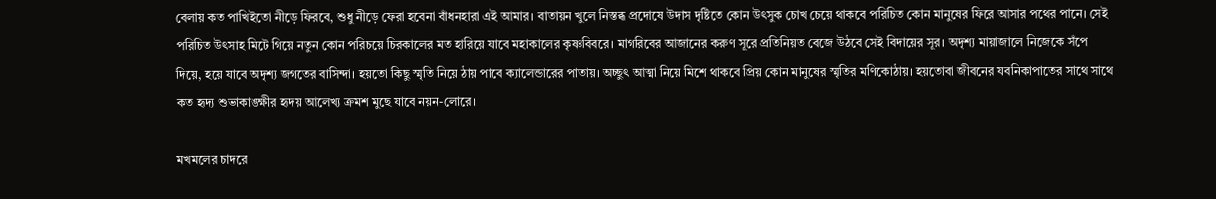বেলায় কত পাখিইতো নীড়ে ফিরবে, শুধু নীড়ে ফেরা হবেনা বাঁধনহারা এই আমার। বাতায়ন খুলে নিস্তব্ধ প্রদোষে উদাস দৃষ্টিতে কোন উৎসুক চোখ চেয়ে থাকবে পরিচিত কোন মানুষের ফিরে আসার পথের পানে। সেই পরিচিত উৎসাহ মিটে গিয়ে নতুন কোন পরিচয়ে চিরকালের মত হারিয়ে যাবে মহাকালের কৃষ্ণবিবরে। মাগরিবের আজানের করুণ সূরে প্রতিনিয়ত বেজে উঠবে সেই বিদায়ের সূর। অদৃশ্য মায়াজালে নিজেকে সঁপে দিয়ে, হয়ে যাবে অদৃশ্য জগতের বাসিন্দা। হয়তো কিছু স্মৃতি নিয়ে ঠায় পাবে ক্যালেন্ডারের পাতায়। অচ্ছুৎ আত্মা নিয়ে মিশে থাকবে প্রিয় কোন মানুষের স্মৃতির মণিকোঠায়। হয়তোবা জীবনের যবনিকাপাতের সাথে সাথে কত হৃদ্য শুভাকাঙ্ক্ষীর হৃদয় আলেখ্য ক্রমশ মুছে যাবে নয়ন-লোরে।

মখমলের চাদরে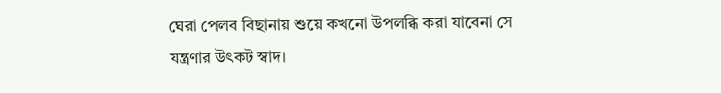ঘেরা পেলব বিছানায় শুয়ে কখনো উপলব্ধি করা যাবেনা সে যন্ত্রণার উৎকট স্বাদ।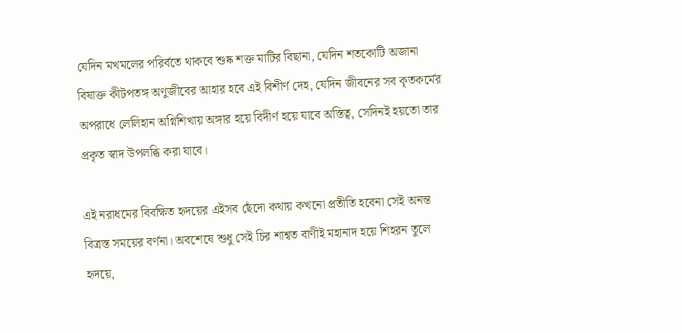যেদিন মখমলের পরির্বতে থাকবে শুষ্ক শক্ত মাটির বিছানা, যেদিন শতকোটি অজানা বিষাক্ত কীটপতঙ্গ অণুজীবের আহার হবে এই বিশীর্ণ দেহ, যেদিন জীবনের সব কৃতকর্মের অপরাধে লেলিহান অগ্নিশিখায় অঙ্গার হয়ে বিদীর্ণ হয়ে যাবে অস্তিত্ব, সেদিনই হয়তো তার প্রকৃত স্বাদ উপলব্ধি করা যাবে।

এই নরাধমের বিবক্ষিত হৃদয়ের এইসব ছেঁদো কথায় কখনো প্রতীতি হবেনা সেই অনন্ত বিত্রস্ত সময়ের বর্ণনা। অবশেষে শুধু সেই চির শাশ্বত বাণীই মহানাদ হয়ে শিহরন তুলে হৃদয়ে,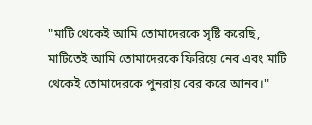"মাটি থেকেই আমি তোমাদেরকে সৃষ্টি করেছি, মাটিতেই আমি তোমাদেরকে ফিরিয়ে নেব এবং মাটি থেকেই তোমাদেরকে পুনরায় বের করে আনব।"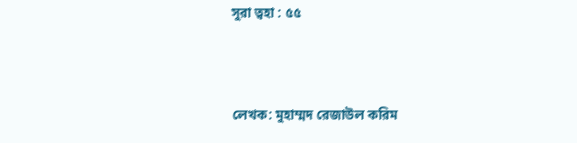সুরা ত্বহা : ৫৫



লেখক: মুহাম্মদ রেজাউল করিম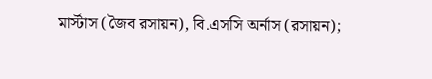মার্স্টাস (জৈব রসায়ন), বি.এসসি অর্নাস (রসায়ন);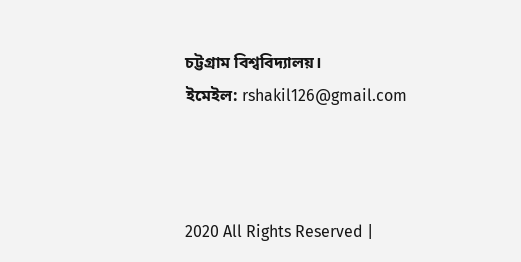চট্টগ্রাম বিশ্ববিদ্যালয়।
ইমেইল: rshakil126@gmail.com



2020 All Rights Reserved |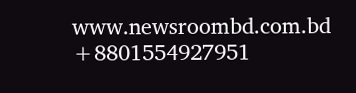www.newsroombd.com.bd
+8801554927951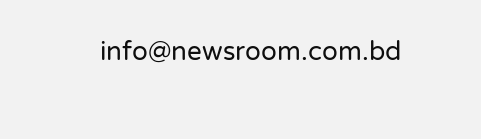info@newsroom.com.bd